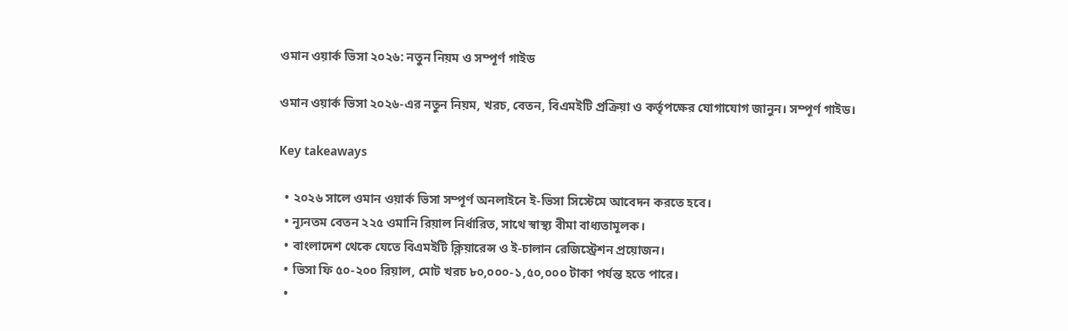ওমান ওয়ার্ক ভিসা ২০২৬: নতুন নিয়ম ও সম্পূর্ণ গাইড

ওমান ওয়ার্ক ভিসা ২০২৬-এর নতুন নিয়ম, খরচ, বেতন, বিএমইটি প্রক্রিয়া ও কর্তৃপক্ষের যোগাযোগ জানুন। সম্পূর্ণ গাইড।

Key takeaways

  • ২০২৬ সালে ওমান ওয়ার্ক ভিসা সম্পূর্ণ অনলাইনে ই-ভিসা সিস্টেমে আবেদন করতে হবে।
  • ন্যূনতম বেতন ২২৫ ওমানি রিয়াল নির্ধারিত, সাথে স্বাস্থ্য বীমা বাধ্যতামূলক।
  • বাংলাদেশ থেকে যেতে বিএমইটি ক্লিয়ারেন্স ও ই-চালান রেজিস্ট্রেশন প্রয়োজন।
  • ভিসা ফি ৫০-২০০ রিয়াল, মোট খরচ ৮০,০০০-১,৫০,০০০ টাকা পর্যন্ত হতে পারে।
  •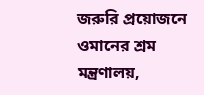জরুরি প্রয়োজনে ওমানের শ্রম মন্ত্রণালয়,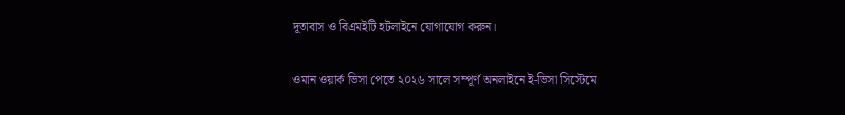দূতাবাস ও বিএমইটি হটলাইনে যোগাযোগ করুন।

ওমান ওয়ার্ক ভিসা পেতে ২০২৬ সালে সম্পূর্ণ অনলাইনে ই-ভিসা সিস্টেমে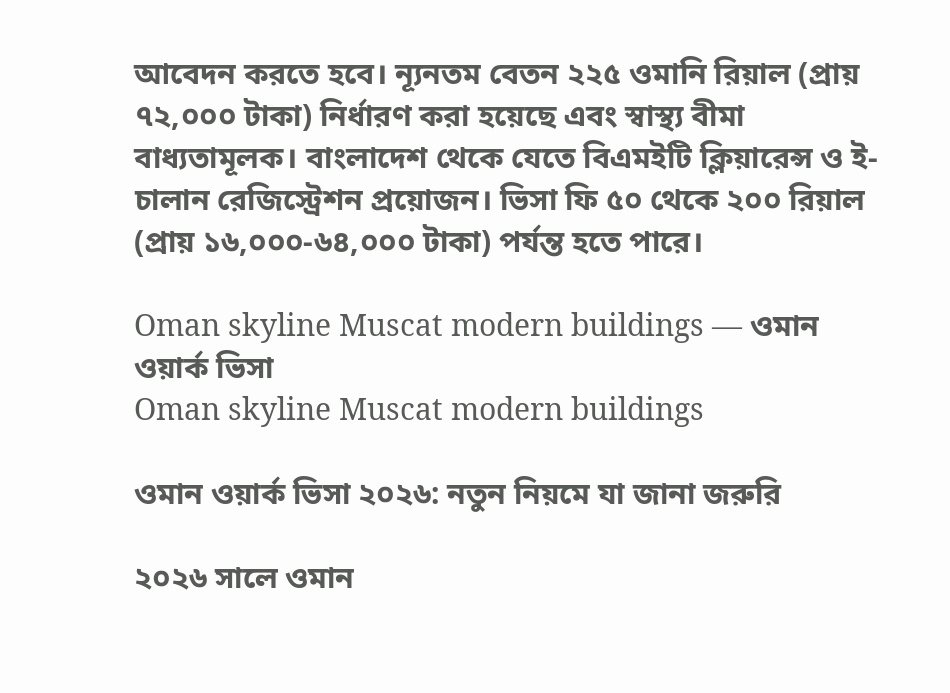আবেদন করতে হবে। ন্যূনতম বেতন ২২৫ ওমানি রিয়াল (প্রায় ৭২,০০০ টাকা) নির্ধারণ করা হয়েছে এবং স্বাস্থ্য বীমা বাধ্যতামূলক। বাংলাদেশ থেকে যেতে বিএমইটি ক্লিয়ারেন্স ও ই-চালান রেজিস্ট্রেশন প্রয়োজন। ভিসা ফি ৫০ থেকে ২০০ রিয়াল (প্রায় ১৬,০০০-৬৪,০০০ টাকা) পর্যন্ত হতে পারে।

Oman skyline Muscat modern buildings — ওমান ওয়ার্ক ভিসা
Oman skyline Muscat modern buildings

ওমান ওয়ার্ক ভিসা ২০২৬: নতুন নিয়মে যা জানা জরুরি

২০২৬ সালে ওমান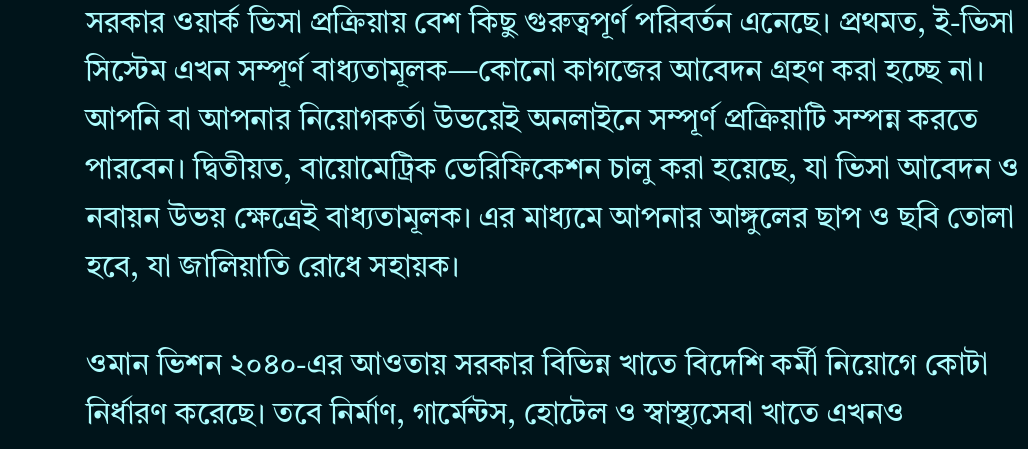সরকার ওয়ার্ক ভিসা প্রক্রিয়ায় বেশ কিছু গুরুত্বপূর্ণ পরিবর্তন এনেছে। প্রথমত, ই-ভিসা সিস্টেম এখন সম্পূর্ণ বাধ্যতামূলক—কোনো কাগজের আবেদন গ্রহণ করা হচ্ছে না। আপনি বা আপনার নিয়োগকর্তা উভয়েই অনলাইনে সম্পূর্ণ প্রক্রিয়াটি সম্পন্ন করতে পারবেন। দ্বিতীয়ত, বায়োমেট্রিক ভেরিফিকেশন চালু করা হয়েছে, যা ভিসা আবেদন ও নবায়ন উভয় ক্ষেত্রেই বাধ্যতামূলক। এর মাধ্যমে আপনার আঙ্গুলের ছাপ ও ছবি তোলা হবে, যা জালিয়াতি রোধে সহায়ক।

ওমান ভিশন ২০৪০-এর আওতায় সরকার বিভিন্ন খাতে বিদেশি কর্মী নিয়োগে কোটা নির্ধারণ করেছে। তবে নির্মাণ, গার্মেন্টস, হোটেল ও স্বাস্থ্যসেবা খাতে এখনও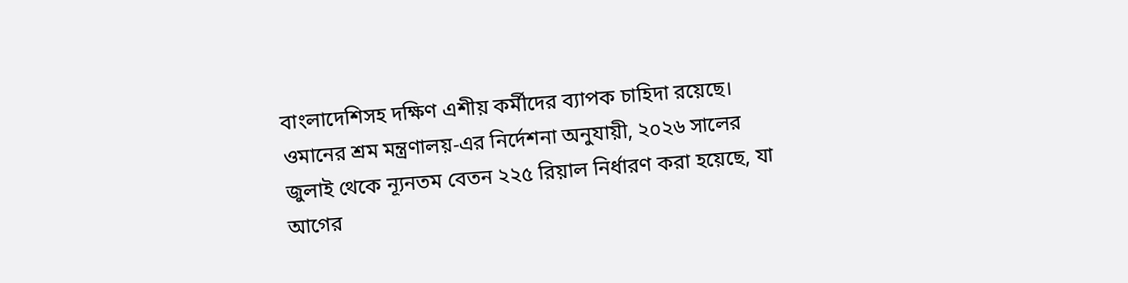বাংলাদেশিসহ দক্ষিণ এশীয় কর্মীদের ব্যাপক চাহিদা রয়েছে। ওমানের শ্রম মন্ত্রণালয়-এর নির্দেশনা অনুযায়ী, ২০২৬ সালের জুলাই থেকে ন্যূনতম বেতন ২২৫ রিয়াল নির্ধারণ করা হয়েছে, যা আগের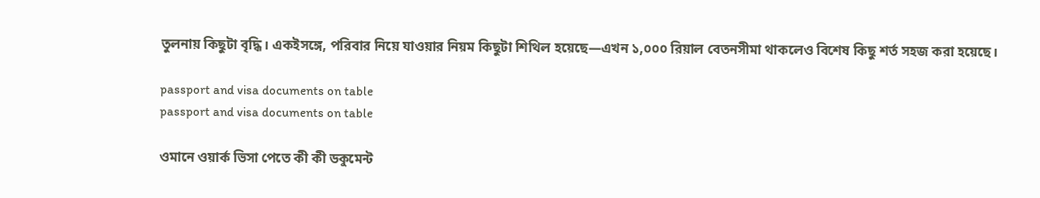তুলনায় কিছুটা বৃদ্ধি। একইসঙ্গে, পরিবার নিয়ে যাওয়ার নিয়ম কিছুটা শিথিল হয়েছে—এখন ১,০০০ রিয়াল বেতনসীমা থাকলেও বিশেষ কিছু শর্ত সহজ করা হয়েছে।

passport and visa documents on table
passport and visa documents on table

ওমানে ওয়ার্ক ভিসা পেতে কী কী ডকুমেন্ট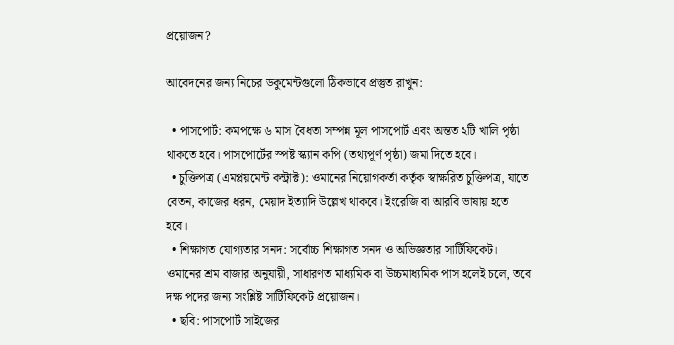প্রয়োজন?

আবেদনের জন্য নিচের ডকুমেন্টগুলো ঠিকভাবে প্রস্তুত রাখুন:

  • পাসপোর্ট: কমপক্ষে ৬ মাস বৈধতা সম্পন্ন মূল পাসপোর্ট এবং অন্তত ২টি খালি পৃষ্ঠা থাকতে হবে। পাসপোর্টের স্পষ্ট স্ক্যান কপি (তথ্যপূর্ণ পৃষ্ঠা) জমা দিতে হবে।
  • চুক্তিপত্র (এমপ্লয়মেন্ট কন্ট্রাক্ট): ওমানের নিয়োগকর্তা কর্তৃক স্বাক্ষরিত চুক্তিপত্র, যাতে বেতন, কাজের ধরন, মেয়াদ ইত্যাদি উল্লেখ থাকবে। ইংরেজি বা আরবি ভাষায় হতে হবে।
  • শিক্ষাগত যোগ্যতার সনদ: সর্বোচ্চ শিক্ষাগত সনদ ও অভিজ্ঞতার সার্টিফিকেট। ওমানের শ্রম বাজার অনুযায়ী, সাধারণত মাধ্যমিক বা উচ্চমাধ্যমিক পাস হলেই চলে, তবে দক্ষ পদের জন্য সংশ্লিষ্ট সার্টিফিকেট প্রয়োজন।
  • ছবি: পাসপোর্ট সাইজের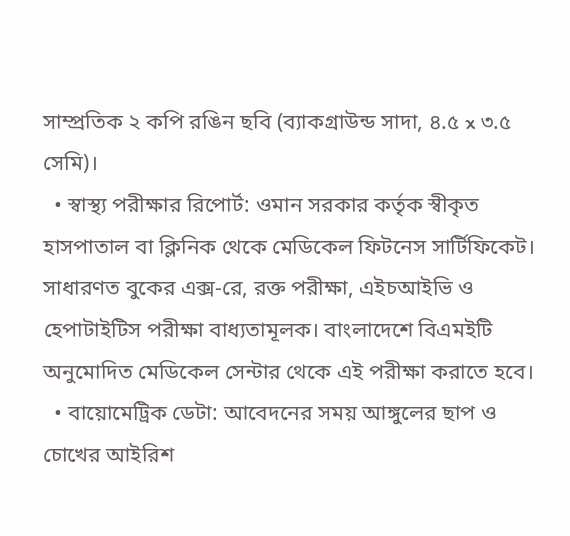সাম্প্রতিক ২ কপি রঙিন ছবি (ব্যাকগ্রাউন্ড সাদা, ৪.৫ x ৩.৫ সেমি)।
  • স্বাস্থ্য পরীক্ষার রিপোর্ট: ওমান সরকার কর্তৃক স্বীকৃত হাসপাতাল বা ক্লিনিক থেকে মেডিকেল ফিটনেস সার্টিফিকেট। সাধারণত বুকের এক্স-রে, রক্ত পরীক্ষা, এইচআইভি ও হেপাটাইটিস পরীক্ষা বাধ্যতামূলক। বাংলাদেশে বিএমইটি অনুমোদিত মেডিকেল সেন্টার থেকে এই পরীক্ষা করাতে হবে।
  • বায়োমেট্রিক ডেটা: আবেদনের সময় আঙ্গুলের ছাপ ও চোখের আইরিশ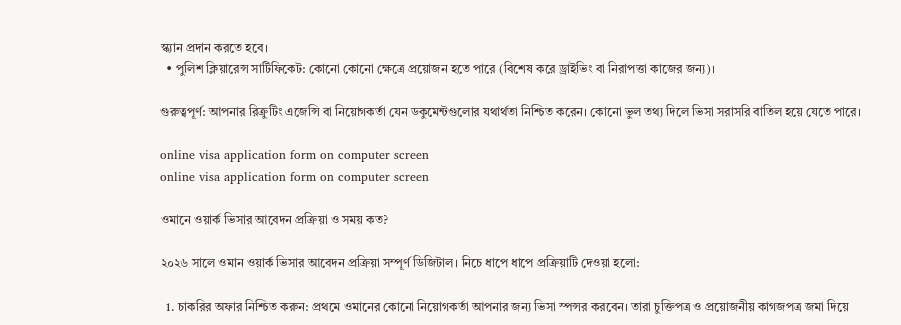স্ক্যান প্রদান করতে হবে।
  • পুলিশ ক্লিয়ারেন্স সার্টিফিকেট: কোনো কোনো ক্ষেত্রে প্রয়োজন হতে পারে (বিশেষ করে ড্রাইভিং বা নিরাপত্তা কাজের জন্য)।

গুরুত্বপূর্ণ: আপনার রিক্রুটিং এজেন্সি বা নিয়োগকর্তা যেন ডকুমেন্টগুলোর যথার্থতা নিশ্চিত করেন। কোনো ভুল তথ্য দিলে ভিসা সরাসরি বাতিল হয়ে যেতে পারে।

online visa application form on computer screen
online visa application form on computer screen

ওমানে ওয়ার্ক ভিসার আবেদন প্রক্রিয়া ও সময় কত?

২০২৬ সালে ওমান ওয়ার্ক ভিসার আবেদন প্রক্রিয়া সম্পূর্ণ ডিজিটাল। নিচে ধাপে ধাপে প্রক্রিয়াটি দেওয়া হলো:

  1. চাকরির অফার নিশ্চিত করুন: প্রথমে ওমানের কোনো নিয়োগকর্তা আপনার জন্য ভিসা স্পন্সর করবেন। তারা চুক্তিপত্র ও প্রয়োজনীয় কাগজপত্র জমা দিয়ে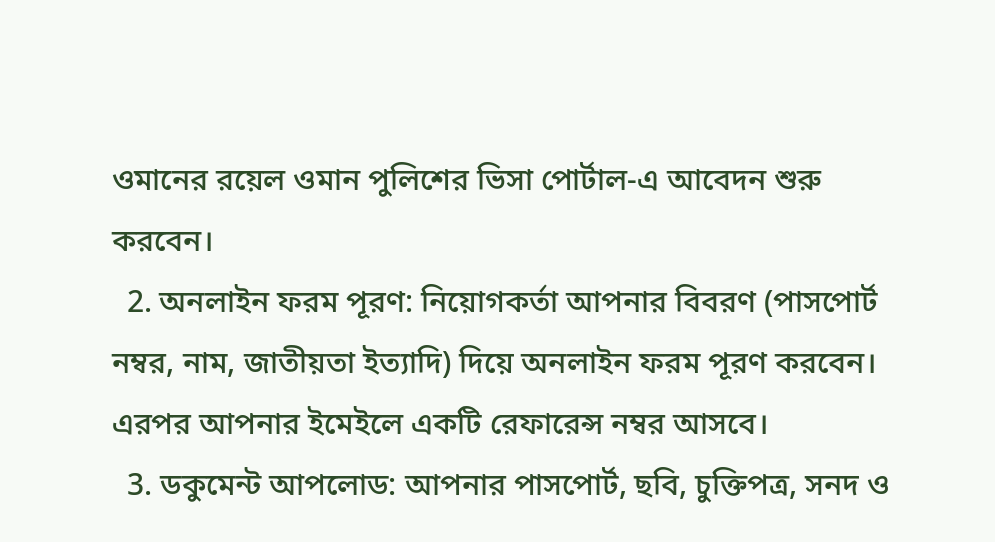ওমানের রয়েল ওমান পুলিশের ভিসা পোর্টাল-এ আবেদন শুরু করবেন।
  2. অনলাইন ফরম পূরণ: নিয়োগকর্তা আপনার বিবরণ (পাসপোর্ট নম্বর, নাম, জাতীয়তা ইত্যাদি) দিয়ে অনলাইন ফরম পূরণ করবেন। এরপর আপনার ইমেইলে একটি রেফারেন্স নম্বর আসবে।
  3. ডকুমেন্ট আপলোড: আপনার পাসপোর্ট, ছবি, চুক্তিপত্র, সনদ ও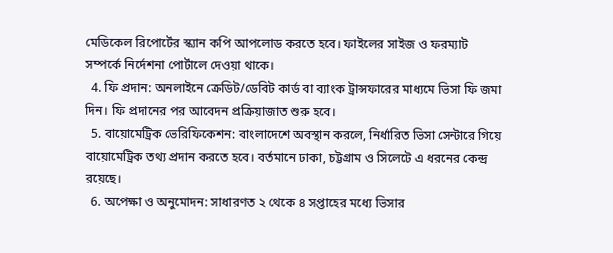মেডিকেল রিপোর্টের স্ক্যান কপি আপলোড করতে হবে। ফাইলের সাইজ ও ফরম্যাট সম্পর্কে নির্দেশনা পোর্টালে দেওয়া থাকে।
  4. ফি প্রদান: অনলাইনে ক্রেডিট/ডেবিট কার্ড বা ব্যাংক ট্রান্সফারের মাধ্যমে ভিসা ফি জমা দিন। ফি প্রদানের পর আবেদন প্রক্রিয়াজাত শুরু হবে।
  5. বায়োমেট্রিক ভেরিফিকেশন: বাংলাদেশে অবস্থান করলে, নির্ধারিত ভিসা সেন্টারে গিয়ে বায়োমেট্রিক তথ্য প্রদান করতে হবে। বর্তমানে ঢাকা, চট্টগ্রাম ও সিলেটে এ ধরনের কেন্দ্র রয়েছে।
  6. অপেক্ষা ও অনুমোদন: সাধারণত ২ থেকে ৪ সপ্তাহের মধ্যে ভিসার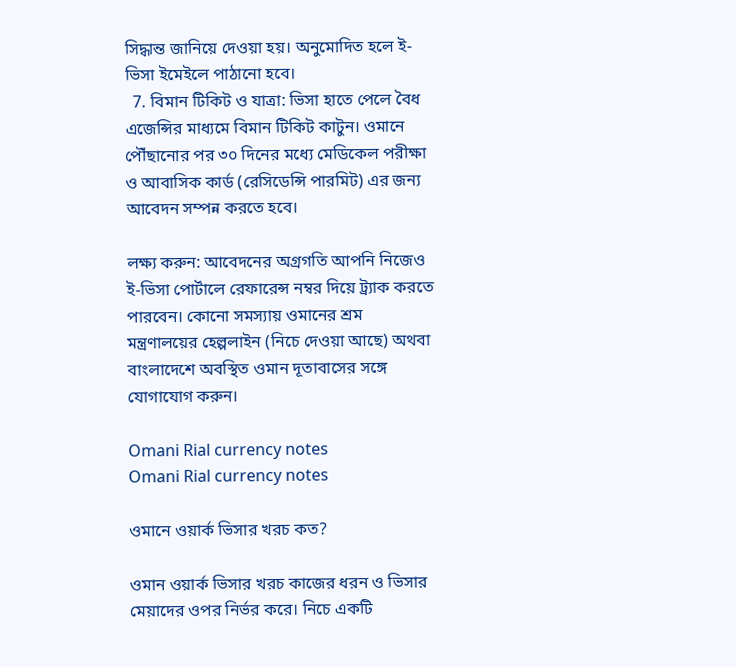সিদ্ধান্ত জানিয়ে দেওয়া হয়। অনুমোদিত হলে ই-ভিসা ইমেইলে পাঠানো হবে।
  7. বিমান টিকিট ও যাত্রা: ভিসা হাতে পেলে বৈধ এজেন্সির মাধ্যমে বিমান টিকিট কাটুন। ওমানে পৌঁছানোর পর ৩০ দিনের মধ্যে মেডিকেল পরীক্ষা ও আবাসিক কার্ড (রেসিডেন্সি পারমিট) এর জন্য আবেদন সম্পন্ন করতে হবে।

লক্ষ্য করুন: আবেদনের অগ্রগতি আপনি নিজেও ই-ভিসা পোর্টালে রেফারেন্স নম্বর দিয়ে ট্র্যাক করতে পারবেন। কোনো সমস্যায় ওমানের শ্রম মন্ত্রণালয়ের হেল্পলাইন (নিচে দেওয়া আছে) অথবা বাংলাদেশে অবস্থিত ওমান দূতাবাসের সঙ্গে যোগাযোগ করুন।

Omani Rial currency notes
Omani Rial currency notes

ওমানে ওয়ার্ক ভিসার খরচ কত?

ওমান ওয়ার্ক ভিসার খরচ কাজের ধরন ও ভিসার মেয়াদের ওপর নির্ভর করে। নিচে একটি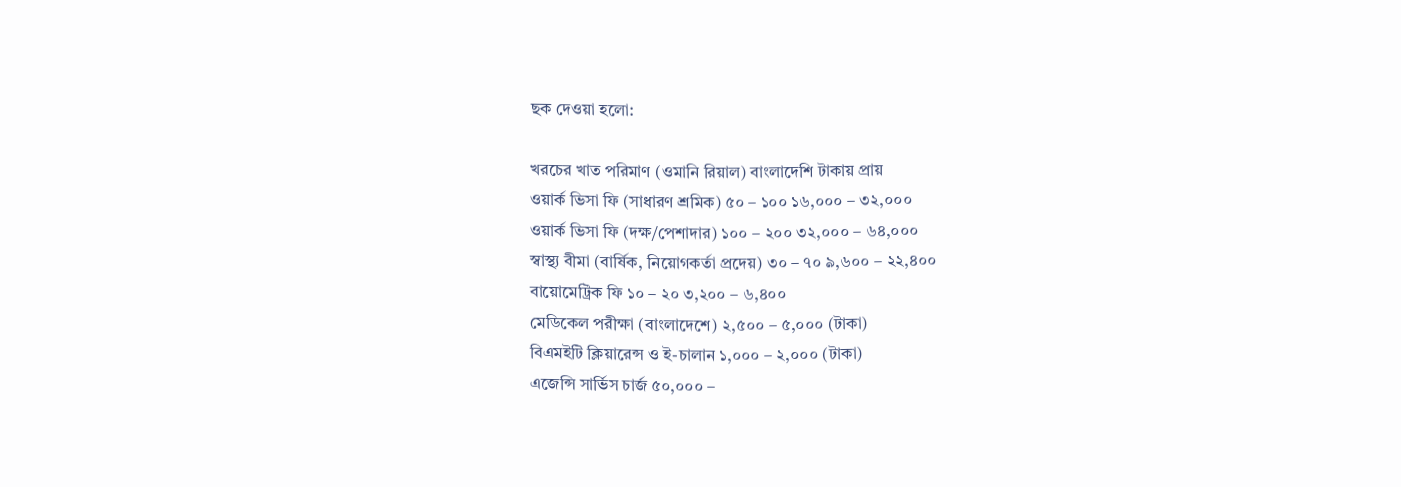ছক দেওয়া হলো:

খরচের খাত পরিমাণ (ওমানি রিয়াল) বাংলাদেশি টাকায় প্রায়
ওয়ার্ক ভিসা ফি (সাধারণ শ্রমিক) ৫০ – ১০০ ১৬,০০০ – ৩২,০০০
ওয়ার্ক ভিসা ফি (দক্ষ/পেশাদার) ১০০ – ২০০ ৩২,০০০ – ৬৪,০০০
স্বাস্থ্য বীমা (বার্ষিক, নিয়োগকর্তা প্রদেয়) ৩০ – ৭০ ৯,৬০০ – ২২,৪০০
বায়োমেট্রিক ফি ১০ – ২০ ৩,২০০ – ৬,৪০০
মেডিকেল পরীক্ষা (বাংলাদেশে) ২,৫০০ – ৫,০০০ (টাকা)
বিএমইটি ক্লিয়ারেন্স ও ই-চালান ১,০০০ – ২,০০০ (টাকা)
এজেন্সি সার্ভিস চার্জ ৫০,০০০ –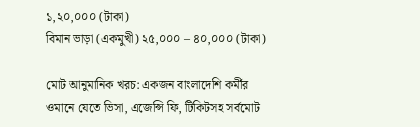১,২০,০০০ (টাকা)
বিমান ভাড়া (একমুখী) ২৫,০০০ – ৪০,০০০ (টাকা)

মোট আনুমানিক খরচ: একজন বাংলাদেশি কর্মীর ওমানে যেতে ভিসা, এজেন্সি ফি, টিকিটসহ সর্বমোট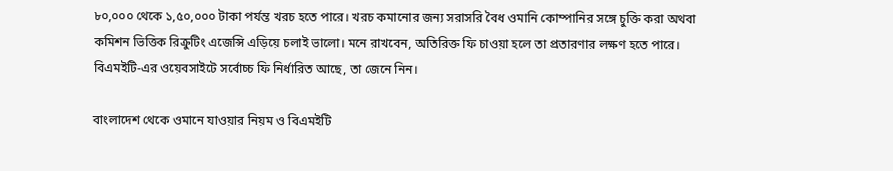৮০,০০০ থেকে ১,৫০,০০০ টাকা পর্যন্ত খরচ হতে পারে। খরচ কমানোর জন্য সরাসরি বৈধ ওমানি কোম্পানির সঙ্গে চুক্তি করা অথবা কমিশন ভিত্তিক রিক্রুটিং এজেন্সি এড়িয়ে চলাই ভালো। মনে রাখবেন, অতিরিক্ত ফি চাওয়া হলে তা প্রতারণার লক্ষণ হতে পারে। বিএমইটি-এর ওয়েবসাইটে সর্বোচ্চ ফি নির্ধারিত আছে, তা জেনে নিন।

বাংলাদেশ থেকে ওমানে যাওয়ার নিয়ম ও বিএমইটি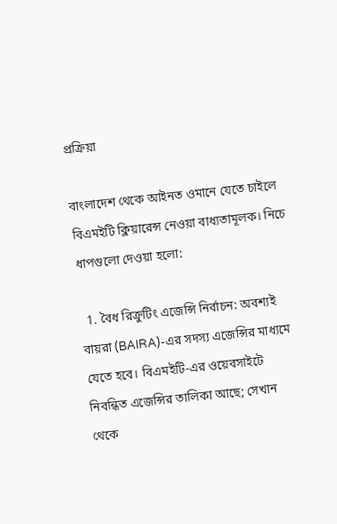প্রক্রিয়া

বাংলাদেশ থেকে আইনত ওমানে যেতে চাইলে বিএমইটি ক্লিয়ারেন্স নেওয়া বাধ্যতামূলক। নিচে ধাপগুলো দেওয়া হলো:

  1. বৈধ রিক্রুটিং এজেন্সি নির্বাচন: অবশ্যই বায়রা (BAIRA)-এর সদস্য এজেন্সির মাধ্যমে যেতে হবে। বিএমইটি-এর ওয়েবসাইটে নিবন্ধিত এজেন্সির তালিকা আছে; সেখান থেকে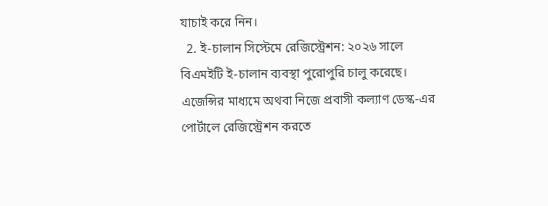যাচাই করে নিন।
  2. ই-চালান সিস্টেমে রেজিস্ট্রেশন: ২০২৬ সালে বিএমইটি ই-চালান ব্যবস্থা পুরোপুরি চালু করেছে। এজেন্সির মাধ্যমে অথবা নিজে প্রবাসী কল্যাণ ডেস্ক-এর পোর্টালে রেজিস্ট্রেশন করতে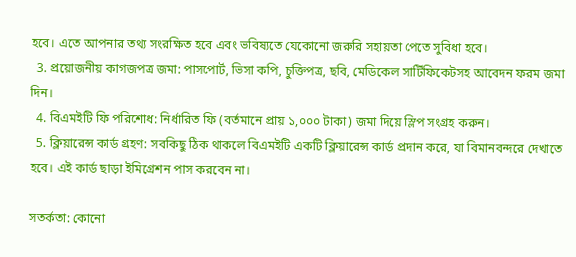হবে। এতে আপনার তথ্য সংরক্ষিত হবে এবং ভবিষ্যতে যেকোনো জরুরি সহায়তা পেতে সুবিধা হবে।
  3. প্রয়োজনীয় কাগজপত্র জমা: পাসপোর্ট, ভিসা কপি, চুক্তিপত্র, ছবি, মেডিকেল সার্টিফিকেটসহ আবেদন ফরম জমা দিন।
  4. বিএমইটি ফি পরিশোধ: নির্ধারিত ফি (বর্তমানে প্রায় ১,০০০ টাকা) জমা দিয়ে স্লিপ সংগ্রহ করুন।
  5. ক্লিয়ারেন্স কার্ড গ্রহণ: সবকিছু ঠিক থাকলে বিএমইটি একটি ক্লিয়ারেন্স কার্ড প্রদান করে, যা বিমানবন্দরে দেখাতে হবে। এই কার্ড ছাড়া ইমিগ্রেশন পাস করবেন না।

সতর্কতা: কোনো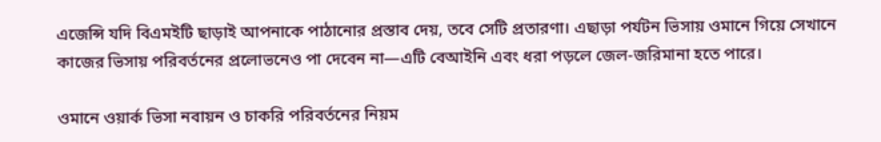এজেন্সি যদি বিএমইটি ছাড়াই আপনাকে পাঠানোর প্রস্তাব দেয়, তবে সেটি প্রতারণা। এছাড়া পর্যটন ভিসায় ওমানে গিয়ে সেখানে কাজের ভিসায় পরিবর্তনের প্রলোভনেও পা দেবেন না—এটি বেআইনি এবং ধরা পড়লে জেল-জরিমানা হতে পারে।

ওমানে ওয়ার্ক ভিসা নবায়ন ও চাকরি পরিবর্তনের নিয়ম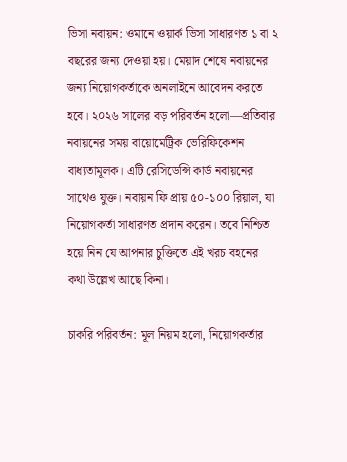ভিসা নবায়ন: ওমানে ওয়ার্ক ভিসা সাধারণত ১ বা ২ বছরের জন্য দেওয়া হয়। মেয়াদ শেষে নবায়নের জন্য নিয়োগকর্তাকে অনলাইনে আবেদন করতে হবে। ২০২৬ সালের বড় পরিবর্তন হলো—প্রতিবার নবায়নের সময় বায়োমেট্রিক ভেরিফিকেশন বাধ্যতামূলক। এটি রেসিডেন্সি কার্ড নবায়নের সাথেও যুক্ত। নবায়ন ফি প্রায় ৫০-১০০ রিয়াল, যা নিয়োগকর্তা সাধারণত প্রদান করেন। তবে নিশ্চিত হয়ে নিন যে আপনার চুক্তিতে এই খরচ বহনের কথা উল্লেখ আছে কিনা।

চাকরি পরিবর্তন: মূল নিয়ম হলো, নিয়োগকর্তার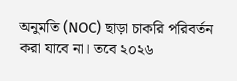অনুমতি (NOC) ছাড়া চাকরি পরিবর্তন করা যাবে না। তবে ২০২৬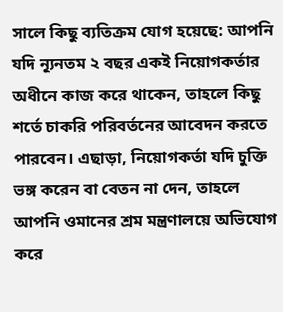সালে কিছু ব্যতিক্রম যোগ হয়েছে: আপনি যদি ন্যূনতম ২ বছর একই নিয়োগকর্তার অধীনে কাজ করে থাকেন, তাহলে কিছু শর্তে চাকরি পরিবর্তনের আবেদন করতে পারবেন। এছাড়া, নিয়োগকর্তা যদি চুক্তি ভঙ্গ করেন বা বেতন না দেন, তাহলে আপনি ওমানের শ্রম মন্ত্রণালয়ে অভিযোগ করে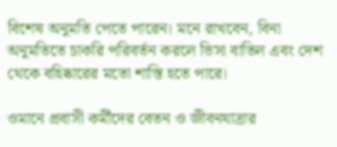বিশেষ অনুমতি পেতে পারেন। মনে রাখবেন, বিনা অনুমতিতে চাকরি পরিবর্তন করলে ভিসা বাতিল এবং দেশ থেকে বহিষ্কারের মতো শাস্তি হতে পারে।

ওমানে প্রবাসী কর্মীদের বেতন ও জীবনযাত্রার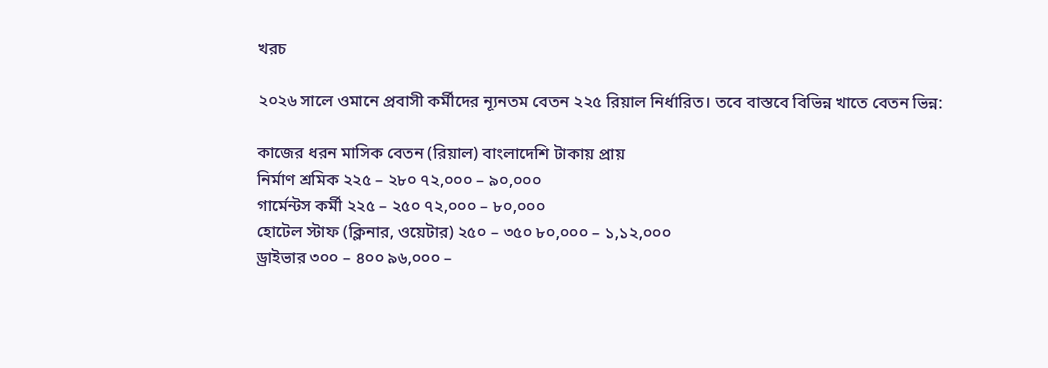খরচ

২০২৬ সালে ওমানে প্রবাসী কর্মীদের ন্যূনতম বেতন ২২৫ রিয়াল নির্ধারিত। তবে বাস্তবে বিভিন্ন খাতে বেতন ভিন্ন:

কাজের ধরন মাসিক বেতন (রিয়াল) বাংলাদেশি টাকায় প্রায়
নির্মাণ শ্রমিক ২২৫ – ২৮০ ৭২,০০০ – ৯০,০০০
গার্মেন্টস কর্মী ২২৫ – ২৫০ ৭২,০০০ – ৮০,০০০
হোটেল স্টাফ (ক্লিনার, ওয়েটার) ২৫০ – ৩৫০ ৮০,০০০ – ১,১২,০০০
ড্রাইভার ৩০০ – ৪০০ ৯৬,০০০ –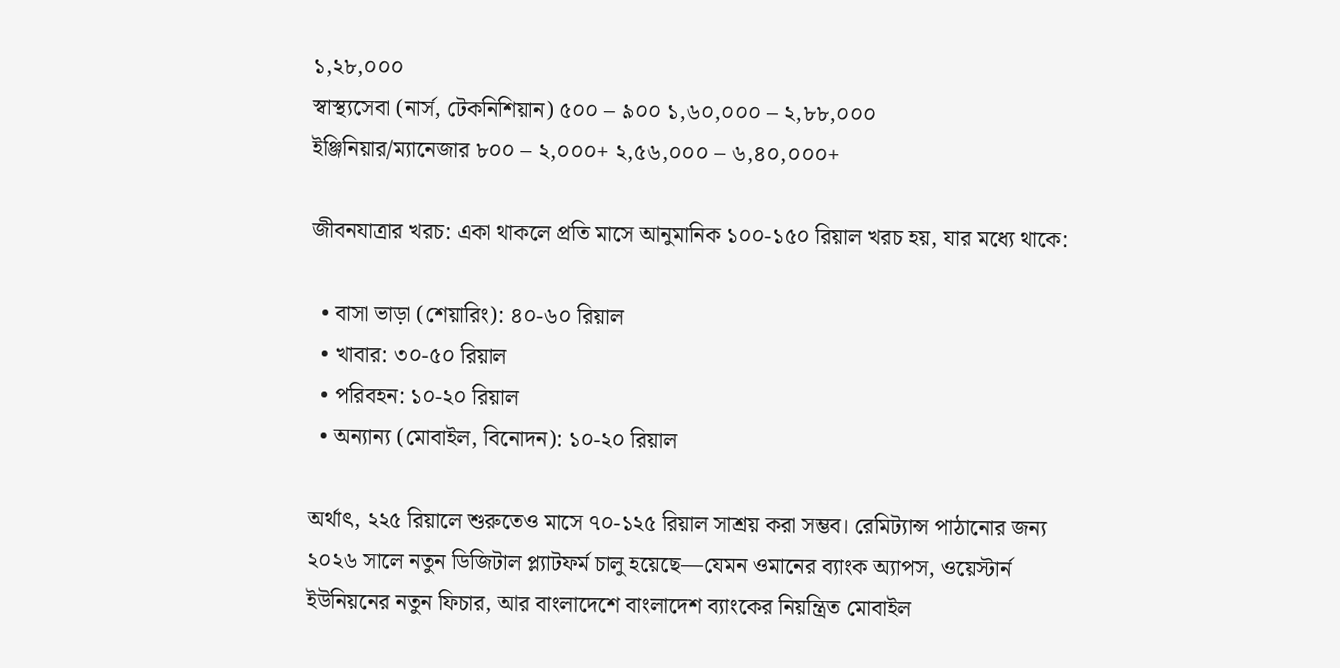১,২৮,০০০
স্বাস্থ্যসেবা (নার্স, টেকনিশিয়ান) ৫০০ – ৯০০ ১,৬০,০০০ – ২,৮৮,০০০
ইঞ্জিনিয়ার/ম্যানেজার ৮০০ – ২,০০০+ ২,৫৬,০০০ – ৬,৪০,০০০+

জীবনযাত্রার খরচ: একা থাকলে প্রতি মাসে আনুমানিক ১০০-১৫০ রিয়াল খরচ হয়, যার মধ্যে থাকে:

  • বাসা ভাড়া (শেয়ারিং): ৪০-৬০ রিয়াল
  • খাবার: ৩০-৫০ রিয়াল
  • পরিবহন: ১০-২০ রিয়াল
  • অন্যান্য (মোবাইল, বিনোদন): ১০-২০ রিয়াল

অর্থাৎ, ২২৫ রিয়ালে শুরুতেও মাসে ৭০-১২৫ রিয়াল সাশ্রয় করা সম্ভব। রেমিট্যান্স পাঠানোর জন্য ২০২৬ সালে নতুন ডিজিটাল প্ল্যাটফর্ম চালু হয়েছে—যেমন ওমানের ব্যাংক অ্যাপস, ওয়েস্টার্ন ইউনিয়নের নতুন ফিচার, আর বাংলাদেশে বাংলাদেশ ব্যাংকের নিয়ন্ত্রিত মোবাইল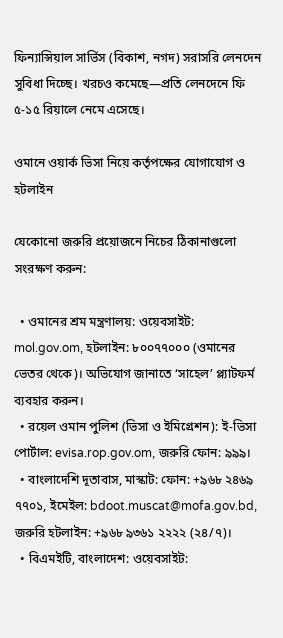ফিন্যান্সিয়াল সার্ভিস (বিকাশ, নগদ) সরাসরি লেনদেন সুবিধা দিচ্ছে। খরচও কমেছে—প্রতি লেনদেনে ফি ৫-১৫ রিয়ালে নেমে এসেছে।

ওমানে ওয়ার্ক ভিসা নিয়ে কর্তৃপক্ষের যোগাযোগ ও হটলাইন

যেকোনো জরুরি প্রয়োজনে নিচের ঠিকানাগুলো সংরক্ষণ করুন:

  • ওমানের শ্রম মন্ত্রণালয়: ওয়েবসাইট: mol.gov.om, হটলাইন: ৮০০৭৭০০০ (ওমানের ভেতর থেকে)। অভিযোগ জানাতে ‘সাহেল’ প্ল্যাটফর্ম ব্যবহার করুন।
  • রয়েল ওমান পুলিশ (ভিসা ও ইমিগ্রেশন): ই-ভিসা পোর্টাল: evisa.rop.gov.om, জরুরি ফোন: ৯৯৯।
  • বাংলাদেশি দূতাবাস, মাস্কাট: ফোন: +৯৬৮ ২৪৬৯ ৭৭০১, ইমেইল: bdoot.muscat@mofa.gov.bd, জরুরি হটলাইন: +৯৬৮ ৯৩৬১ ২২২২ (২৪/৭)।
  • বিএমইটি, বাংলাদেশ: ওয়েবসাইট: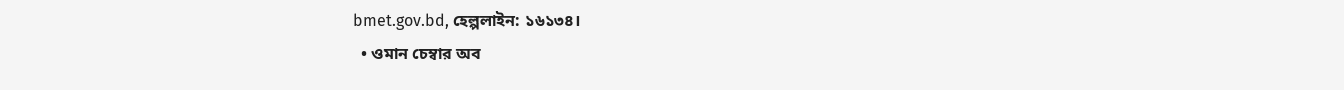bmet.gov.bd, হেল্পলাইন: ১৬১৩৪।
  • ওমান চেম্বার অব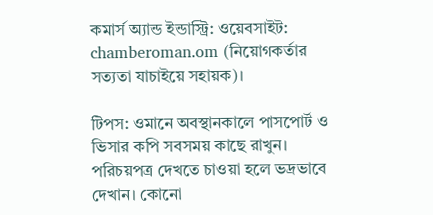কমার্স অ্যান্ড ইন্ডাস্ট্রি: ওয়েবসাইট: chamberoman.om (নিয়োগকর্তার সত্যতা যাচাইয়ে সহায়ক)।

টিপস: ওমানে অবস্থানকালে পাসপোর্ট ও ভিসার কপি সবসময় কাছে রাখুন। পরিচয়পত্র দেখতে চাওয়া হলে ভদ্রভাবে দেখান। কোনো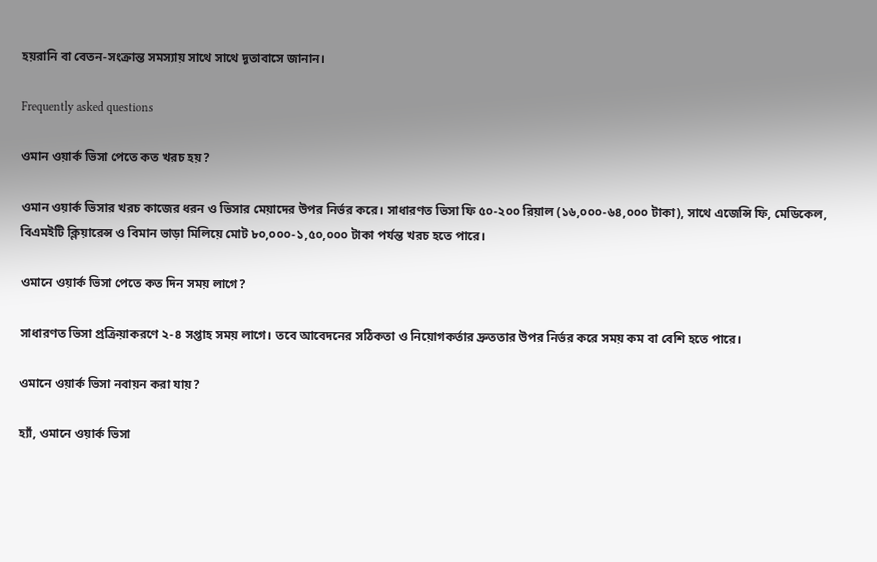হয়রানি বা বেতন-সংক্রান্ত সমস্যায় সাথে সাথে দূতাবাসে জানান।

Frequently asked questions

ওমান ওয়ার্ক ভিসা পেতে কত খরচ হয়?

ওমান ওয়ার্ক ভিসার খরচ কাজের ধরন ও ভিসার মেয়াদের উপর নির্ভর করে। সাধারণত ভিসা ফি ৫০-২০০ রিয়াল (১৬,০০০-৬৪,০০০ টাকা), সাথে এজেন্সি ফি, মেডিকেল, বিএমইটি ক্লিয়ারেন্স ও বিমান ভাড়া মিলিয়ে মোট ৮০,০০০-১,৫০,০০০ টাকা পর্যন্ত খরচ হতে পারে।

ওমানে ওয়ার্ক ভিসা পেতে কত দিন সময় লাগে?

সাধারণত ভিসা প্রক্রিয়াকরণে ২-৪ সপ্তাহ সময় লাগে। তবে আবেদনের সঠিকতা ও নিয়োগকর্তার দ্রুততার উপর নির্ভর করে সময় কম বা বেশি হতে পারে।

ওমানে ওয়ার্ক ভিসা নবায়ন করা যায়?

হ্যাঁ, ওমানে ওয়ার্ক ভিসা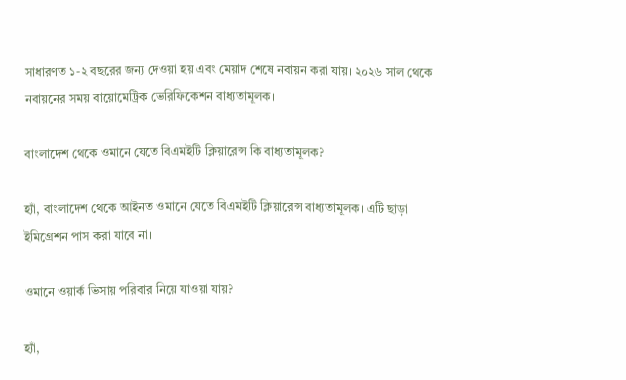সাধারণত ১-২ বছরের জন্য দেওয়া হয় এবং মেয়াদ শেষে নবায়ন করা যায়। ২০২৬ সাল থেকে নবায়নের সময় বায়োমেট্রিক ভেরিফিকেশন বাধ্যতামূলক।

বাংলাদেশ থেকে ওমানে যেতে বিএমইটি ক্লিয়ারেন্স কি বাধ্যতামূলক?

হ্যাঁ, বাংলাদেশ থেকে আইনত ওমানে যেতে বিএমইটি ক্লিয়ারেন্স বাধ্যতামূলক। এটি ছাড়া ইমিগ্রেশন পাস করা যাবে না।

ওমানে ওয়ার্ক ভিসায় পরিবার নিয়ে যাওয়া যায়?

হ্যাঁ,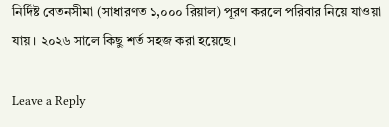নির্দিষ্ট বেতনসীমা (সাধারণত ১,০০০ রিয়াল) পূরণ করলে পরিবার নিয়ে যাওয়া যায়। ২০২৬ সালে কিছু শর্ত সহজ করা হয়েছে।

Leave a Reply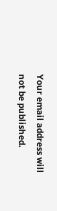Your email address will not be published.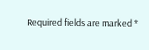Required fields are marked *